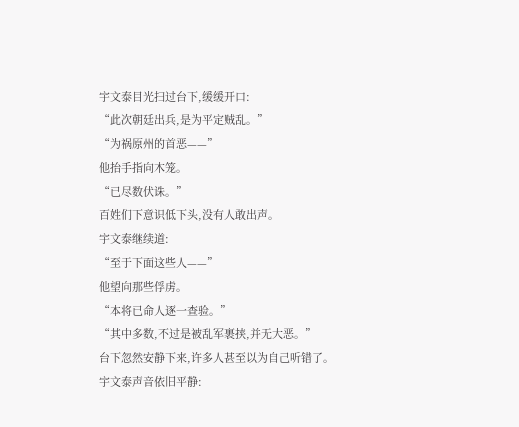宇文泰目光扫过台下,缓缓开口:
“此次朝廷出兵,是为平定贼乱。”
“为祸原州的首恶——”
他抬手指向木笼。
“已尽数伏诛。”
百姓们下意识低下头,没有人敢出声。
宇文泰继续道:
“至于下面这些人——”
他望向那些俘虏。
“本将已命人逐一查验。”
“其中多数,不过是被乱军裹挟,并无大恶。”
台下忽然安静下来,许多人甚至以为自己听错了。
宇文泰声音依旧平静: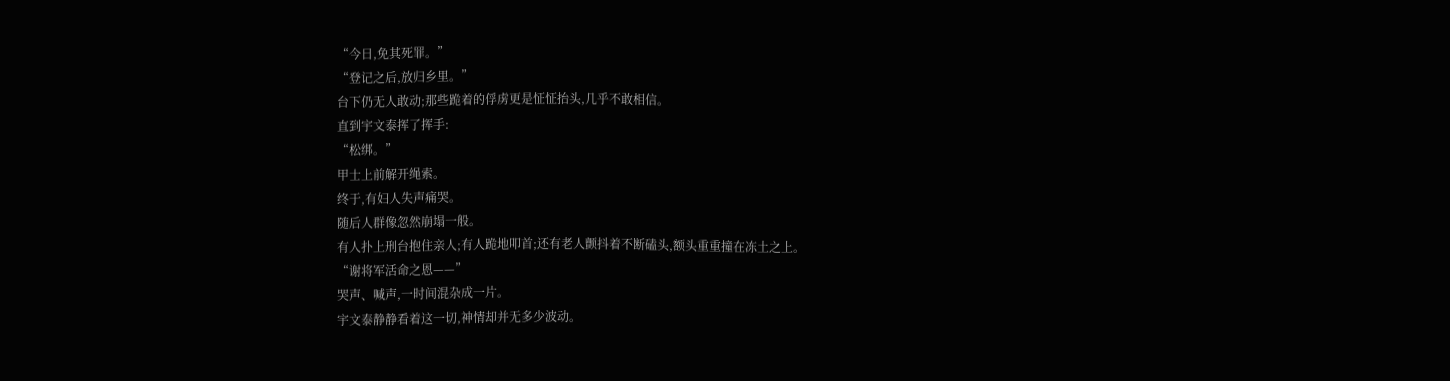“今日,免其死罪。”
“登记之后,放归乡里。”
台下仍无人敢动;那些跪着的俘虏更是怔怔抬头,几乎不敢相信。
直到宇文泰挥了挥手:
“松绑。”
甲士上前解开绳索。
终于,有妇人失声痛哭。
随后人群像忽然崩塌一般。
有人扑上刑台抱住亲人;有人跪地叩首;还有老人颤抖着不断磕头,额头重重撞在冻土之上。
“谢将军活命之恩——”
哭声、喊声,一时间混杂成一片。
宇文泰静静看着这一切,神情却并无多少波动。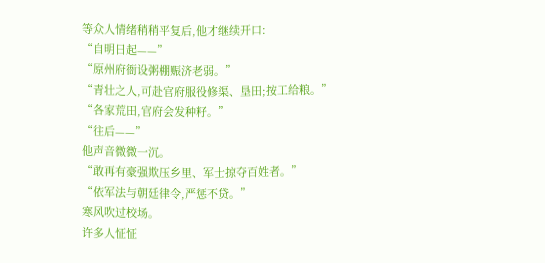等众人情绪稍稍平复后,他才继续开口:
“自明日起——”
“原州府衙设粥棚赈济老弱。”
“青壮之人,可赴官府服役修渠、垦田;按工给粮。”
“各家荒田,官府会发种籽。”
“往后——”
他声音微微一沉。
“敢再有豪强欺压乡里、军士掠夺百姓者。”
“依军法与朝廷律令,严惩不贷。”
寒风吹过校场。
许多人怔怔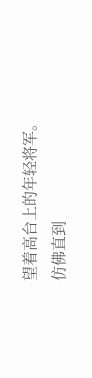望着高台上的年轻将军。
仿佛直到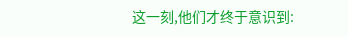这一刻,他们才终于意识到: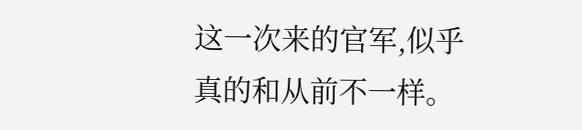这一次来的官军,似乎真的和从前不一样。